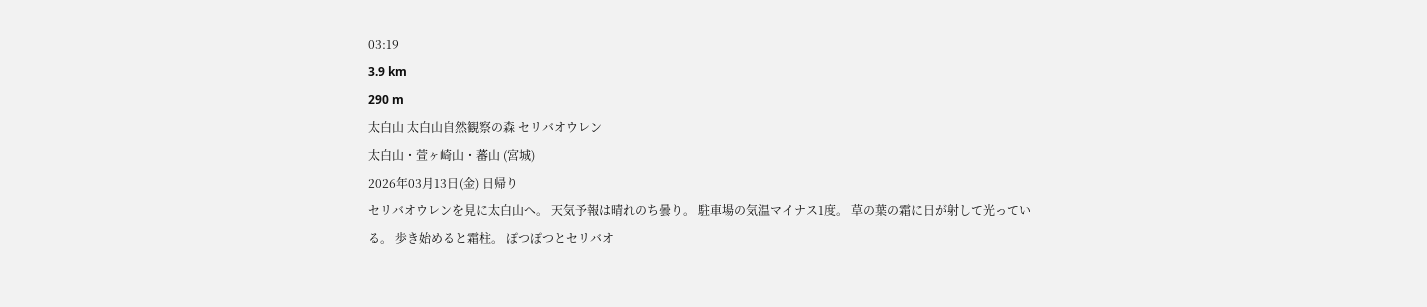03:19
3.9 km
290 m
太白山 太白山自然観察の森 セリバオウレン
太白山・萱ヶ崎山・蕃山 (宮城)
2026年03月13日(金) 日帰り
セリバオウレンを見に太白山へ。 天気予報は晴れのち曇り。 駐車場の気温マイナス1度。 草の葉の霜に日が射して光っている。 歩き始めると霜柱。 ぽつぽつとセリバオ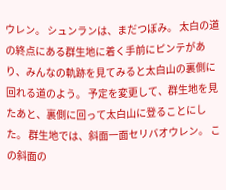ウレン。 シュンランは、まだつぼみ。 太白の道の終点にある群生地に着く手前にピンテがあり、みんなの軌跡を見てみると太白山の裏側に回れる道のよう。 予定を変更して、群生地を見たあと、裏側に回って太白山に登ることにした。 群生地では、斜面一面セリバオウレン。 この斜面の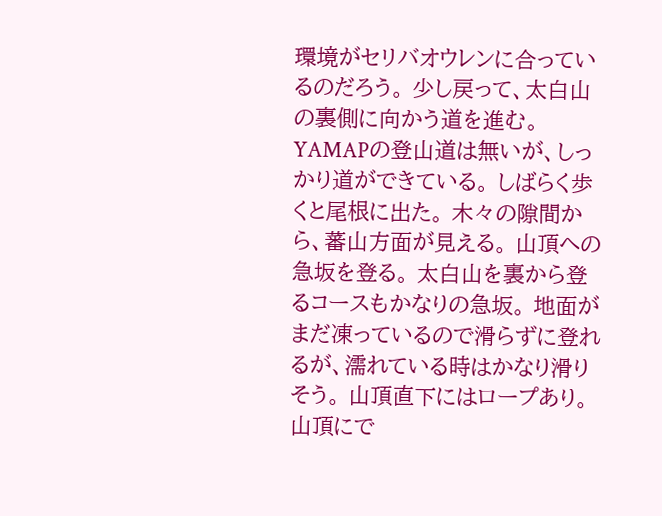環境がセリバオウレンに合っているのだろう。 少し戻って、太白山の裏側に向かう道を進む。 YAMAPの登山道は無いが、しっかり道ができている。 しばらく歩くと尾根に出た。 木々の隙間から、蕃山方面が見える。 山頂への急坂を登る。 太白山を裏から登るコースもかなりの急坂。 地面がまだ凍っているので滑らずに登れるが、濡れている時はかなり滑りそう。 山頂直下にはロープあり。 山頂にで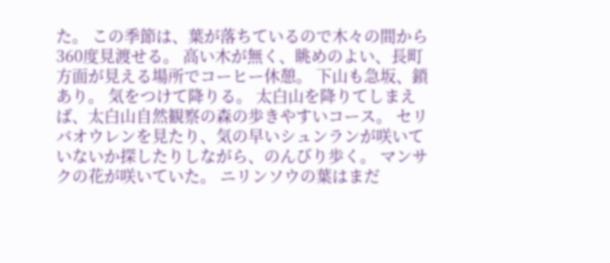た。 この季節は、葉が落ちているので木々の間から360度見渡せる。 高い木が無く、眺めのよい、長町方面が見える場所でコーヒー休憩。 下山も急坂、鎖あり。 気をつけて降りる。 太白山を降りてしまえば、太白山自然観察の森の歩きやすいコース。 セリバオウレンを見たり、気の早いシュンランが咲いていないか探したりしながら、のんびり歩く。 マンサクの花が咲いていた。 ニリンソウの葉はまだ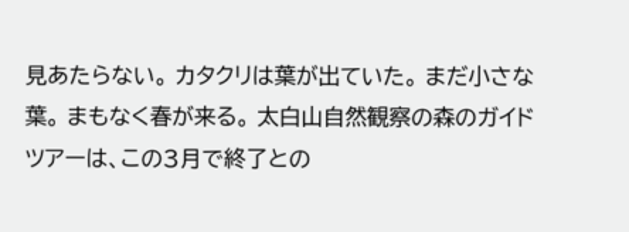見あたらない。 カタクリは葉が出ていた。 まだ小さな葉。 まもなく春が来る。 太白山自然観察の森のガイドツアーは、この3月で終了との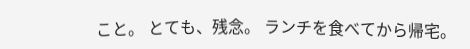こと。 とても、残念。 ランチを食べてから帰宅。